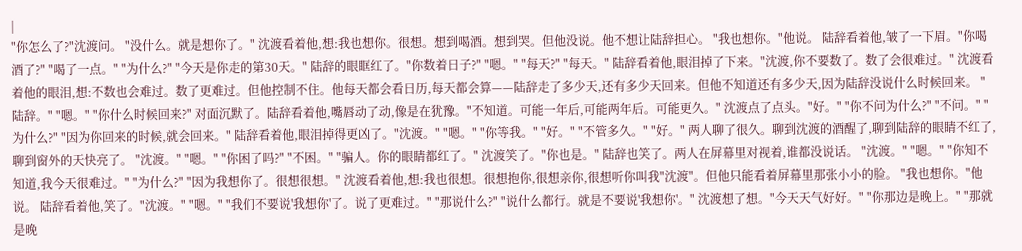|
"你怎么了?"沈渡问。 "没什么。就是想你了。" 沈渡看着他,想:我也想你。很想。想到喝酒。想到哭。但他没说。他不想让陆辞担心。 "我也想你。"他说。 陆辞看着他,皱了一下眉。"你喝酒了?" "喝了一点。" "为什么?" "今天是你走的第30天。" 陆辞的眼眶红了。"你数着日子?" "嗯。" "每天?" "每天。" 陆辞看着他,眼泪掉了下来。"沈渡,你不要数了。数了会很难过。" 沈渡看着他的眼泪,想:不数也会难过。数了更难过。但他控制不住。他每天都会看日历,每天都会算——陆辞走了多少天,还有多少天回来。但他不知道还有多少天,因为陆辞没说什么时候回来。 "陆辞。" "嗯。" "你什么时候回来?" 对面沉默了。陆辞看着他,嘴唇动了动,像是在犹豫。"不知道。可能一年后,可能两年后。可能更久。" 沈渡点了点头。"好。" "你不问为什么?" "不问。" "为什么?" "因为你回来的时候,就会回来。" 陆辞看着他,眼泪掉得更凶了。"沈渡。" "嗯。" "你等我。" "好。" "不管多久。" "好。" 两人聊了很久。聊到沈渡的酒醒了,聊到陆辞的眼睛不红了,聊到窗外的天快亮了。 "沈渡。" "嗯。" "你困了吗?" "不困。" "骗人。你的眼睛都红了。" 沈渡笑了。"你也是。" 陆辞也笑了。两人在屏幕里对视着,谁都没说话。 "沈渡。" "嗯。" "你知不知道,我今天很难过。" "为什么?" "因为我想你了。很想很想。" 沈渡看着他,想:我也很想。很想抱你,很想亲你,很想听你叫我"沈渡"。但他只能看着屏幕里那张小小的脸。 "我也想你。"他说。 陆辞看着他,笑了。"沈渡。" "嗯。" "我们不要说'我想你'了。说了更难过。" "那说什么?" "说什么都行。就是不要说'我想你'。" 沈渡想了想。"今天天气好好。" "你那边是晚上。" "那就是晚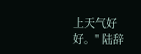上天气好好。" 陆辞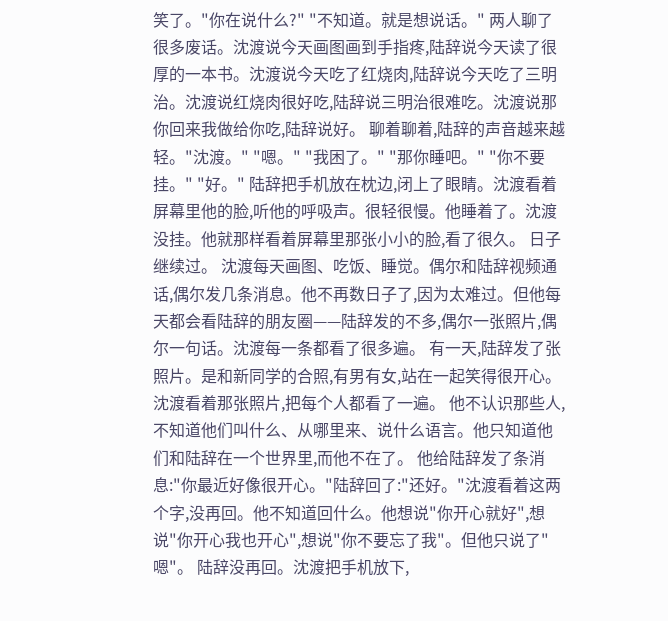笑了。"你在说什么?" "不知道。就是想说话。" 两人聊了很多废话。沈渡说今天画图画到手指疼,陆辞说今天读了很厚的一本书。沈渡说今天吃了红烧肉,陆辞说今天吃了三明治。沈渡说红烧肉很好吃,陆辞说三明治很难吃。沈渡说那你回来我做给你吃,陆辞说好。 聊着聊着,陆辞的声音越来越轻。"沈渡。" "嗯。" "我困了。" "那你睡吧。" "你不要挂。" "好。" 陆辞把手机放在枕边,闭上了眼睛。沈渡看着屏幕里他的脸,听他的呼吸声。很轻很慢。他睡着了。沈渡没挂。他就那样看着屏幕里那张小小的脸,看了很久。 日子继续过。 沈渡每天画图、吃饭、睡觉。偶尔和陆辞视频通话,偶尔发几条消息。他不再数日子了,因为太难过。但他每天都会看陆辞的朋友圈——陆辞发的不多,偶尔一张照片,偶尔一句话。沈渡每一条都看了很多遍。 有一天,陆辞发了张照片。是和新同学的合照,有男有女,站在一起笑得很开心。沈渡看着那张照片,把每个人都看了一遍。 他不认识那些人,不知道他们叫什么、从哪里来、说什么语言。他只知道他们和陆辞在一个世界里,而他不在了。 他给陆辞发了条消息:"你最近好像很开心。"陆辞回了:"还好。"沈渡看着这两个字,没再回。他不知道回什么。他想说"你开心就好",想说"你开心我也开心",想说"你不要忘了我"。但他只说了"嗯"。 陆辞没再回。沈渡把手机放下,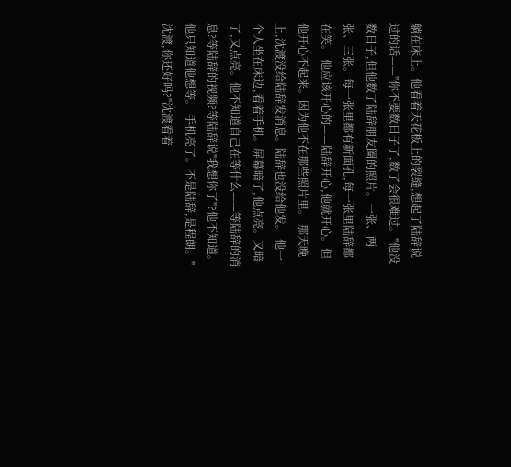躺在床上。他看着天花板上的裂缝,想起了陆辞说过的话——"你不要数日子了,数了会很难过。"他没数日子,但他数了陆辞朋友圈的照片。一张、两张、三张。每一张里都有新面孔,每一张里陆辞都在笑。 他应该开心的——陆辞开心,他就开心。但他开心不起来。因为他不在那些照片里。 那天晚上,沈渡没给陆辞发消息。陆辞也没给他发。 他一个人坐在床边,看着手机。屏幕暗了,他点亮。又暗了,又点亮。他不知道自己在等什么——等陆辞的消息?等陆辞的视频?等陆辞说"我想你了"?他不知道。他只知道他想等。 手机亮了。不是陆辞,是程朗。"沈渡,你还好吗?"沈渡看着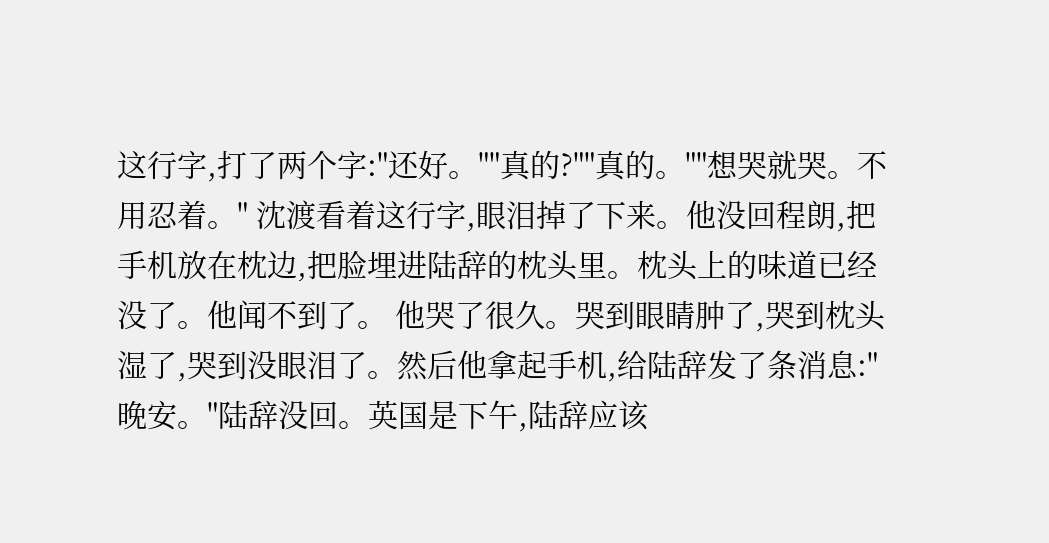这行字,打了两个字:"还好。""真的?""真的。""想哭就哭。不用忍着。" 沈渡看着这行字,眼泪掉了下来。他没回程朗,把手机放在枕边,把脸埋进陆辞的枕头里。枕头上的味道已经没了。他闻不到了。 他哭了很久。哭到眼睛肿了,哭到枕头湿了,哭到没眼泪了。然后他拿起手机,给陆辞发了条消息:"晚安。"陆辞没回。英国是下午,陆辞应该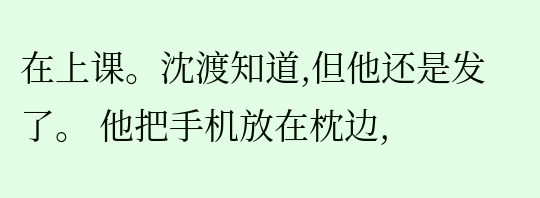在上课。沈渡知道,但他还是发了。 他把手机放在枕边,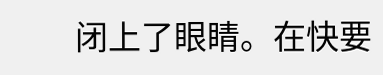闭上了眼睛。在快要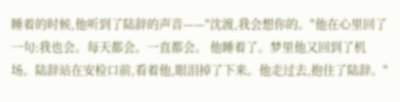睡着的时候,他听到了陆辞的声音——"沈渡,我会想你的。"他在心里回了一句:我也会。每天都会。一直都会。 他睡着了。梦里他又回到了机场。陆辞站在安检口前,看着他,眼泪掉了下来。他走过去,抱住了陆辞。"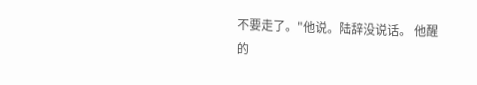不要走了。"他说。陆辞没说话。 他醒的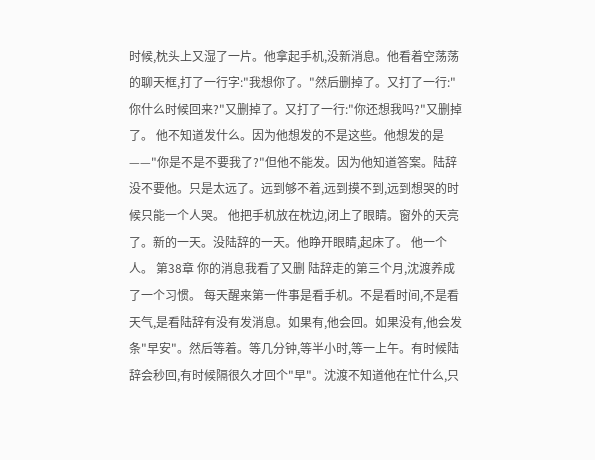时候,枕头上又湿了一片。他拿起手机,没新消息。他看着空荡荡的聊天框,打了一行字:"我想你了。"然后删掉了。又打了一行:"你什么时候回来?"又删掉了。又打了一行:"你还想我吗?"又删掉了。 他不知道发什么。因为他想发的不是这些。他想发的是——"你是不是不要我了?"但他不能发。因为他知道答案。陆辞没不要他。只是太远了。远到够不着,远到摸不到,远到想哭的时候只能一个人哭。 他把手机放在枕边,闭上了眼睛。窗外的天亮了。新的一天。没陆辞的一天。他睁开眼睛,起床了。 他一个人。 第38章 你的消息我看了又删 陆辞走的第三个月,沈渡养成了一个习惯。 每天醒来第一件事是看手机。不是看时间,不是看天气,是看陆辞有没有发消息。如果有,他会回。如果没有,他会发条"早安"。然后等着。等几分钟,等半小时,等一上午。有时候陆辞会秒回,有时候隔很久才回个"早"。沈渡不知道他在忙什么,只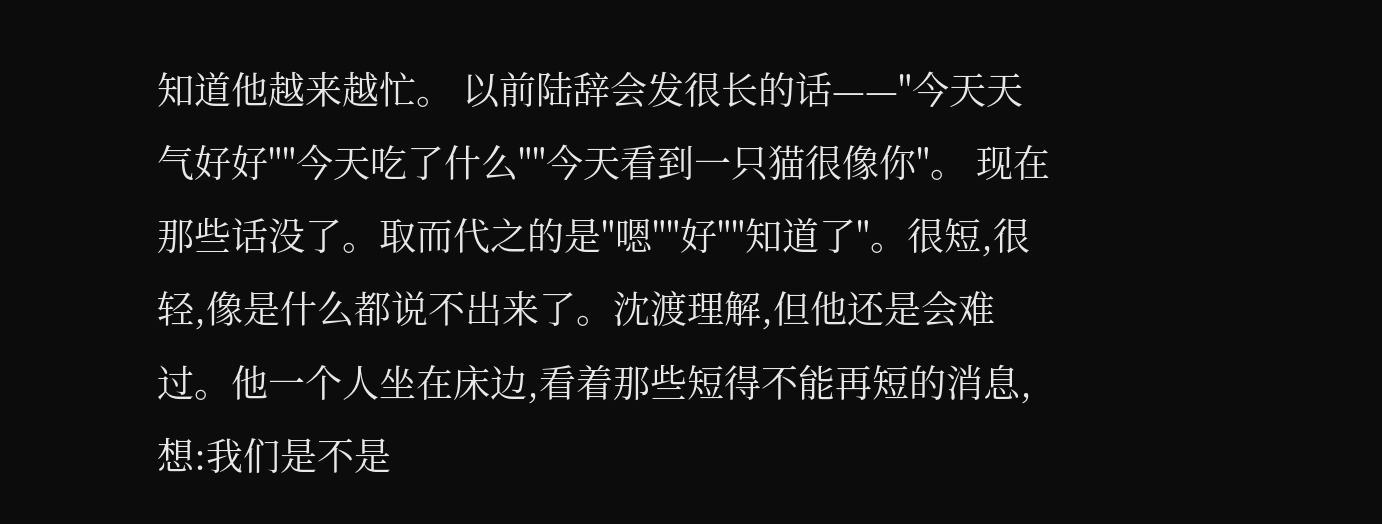知道他越来越忙。 以前陆辞会发很长的话——"今天天气好好""今天吃了什么""今天看到一只猫很像你"。 现在那些话没了。取而代之的是"嗯""好""知道了"。很短,很轻,像是什么都说不出来了。沈渡理解,但他还是会难过。他一个人坐在床边,看着那些短得不能再短的消息,想:我们是不是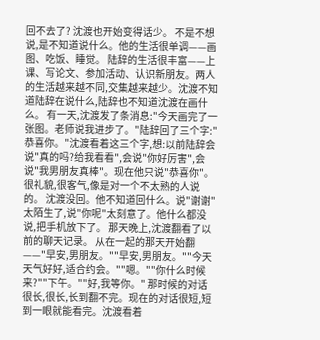回不去了? 沈渡也开始变得话少。 不是不想说,是不知道说什么。他的生活很单调——画图、吃饭、睡觉。 陆辞的生活很丰富——上课、写论文、参加活动、认识新朋友。两人的生活越来越不同,交集越来越少。沈渡不知道陆辞在说什么,陆辞也不知道沈渡在画什么。 有一天,沈渡发了条消息:"今天画完了一张图。老师说我进步了。"陆辞回了三个字:"恭喜你。"沈渡看着这三个字,想:以前陆辞会说"真的吗?给我看看",会说"你好厉害",会说"我男朋友真棒"。现在他只说"恭喜你"。很礼貌,很客气,像是对一个不太熟的人说的。 沈渡没回。他不知道回什么。说"谢谢"太陌生了,说"你呢"太刻意了。他什么都没说,把手机放下了。 那天晚上,沈渡翻看了以前的聊天记录。 从在一起的那天开始翻——"早安,男朋友。""早安,男朋友。""今天天气好好,适合约会。""嗯。""你什么时候来?""下午。""好,我等你。" 那时候的对话很长,很长,长到翻不完。现在的对话很短,短到一眼就能看完。沈渡看着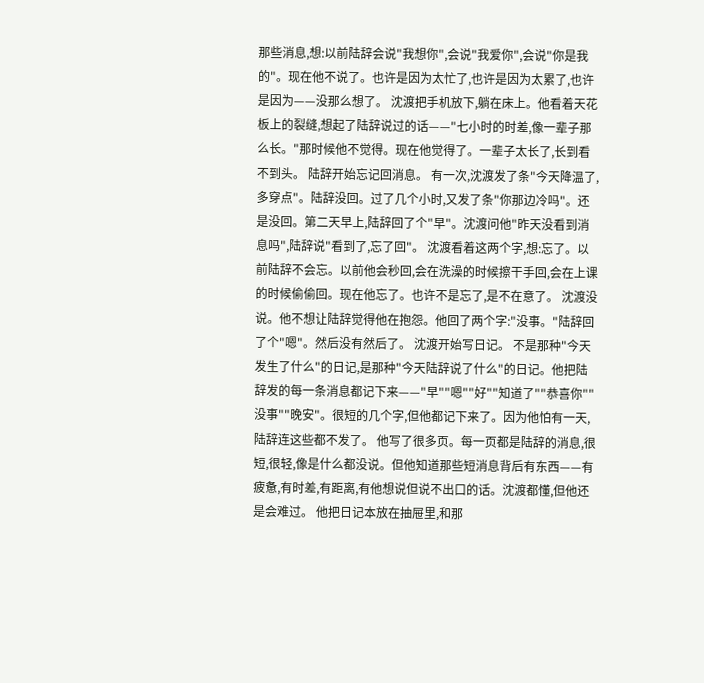那些消息,想:以前陆辞会说"我想你",会说"我爱你",会说"你是我的"。现在他不说了。也许是因为太忙了,也许是因为太累了,也许是因为——没那么想了。 沈渡把手机放下,躺在床上。他看着天花板上的裂缝,想起了陆辞说过的话——"七小时的时差,像一辈子那么长。"那时候他不觉得。现在他觉得了。一辈子太长了,长到看不到头。 陆辞开始忘记回消息。 有一次,沈渡发了条"今天降温了,多穿点"。陆辞没回。过了几个小时,又发了条"你那边冷吗"。还是没回。第二天早上,陆辞回了个"早"。沈渡问他"昨天没看到消息吗",陆辞说"看到了,忘了回"。 沈渡看着这两个字,想:忘了。以前陆辞不会忘。以前他会秒回,会在洗澡的时候擦干手回,会在上课的时候偷偷回。现在他忘了。也许不是忘了,是不在意了。 沈渡没说。他不想让陆辞觉得他在抱怨。他回了两个字:"没事。"陆辞回了个"嗯"。然后没有然后了。 沈渡开始写日记。 不是那种"今天发生了什么"的日记,是那种"今天陆辞说了什么"的日记。他把陆辞发的每一条消息都记下来——"早""嗯""好""知道了""恭喜你""没事""晚安"。很短的几个字,但他都记下来了。因为他怕有一天,陆辞连这些都不发了。 他写了很多页。每一页都是陆辞的消息,很短,很轻,像是什么都没说。但他知道那些短消息背后有东西——有疲惫,有时差,有距离,有他想说但说不出口的话。沈渡都懂,但他还是会难过。 他把日记本放在抽屉里,和那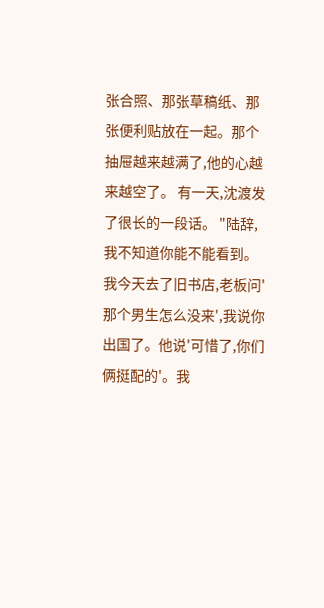张合照、那张草稿纸、那张便利贴放在一起。那个抽屉越来越满了,他的心越来越空了。 有一天,沈渡发了很长的一段话。 "陆辞,我不知道你能不能看到。我今天去了旧书店,老板问'那个男生怎么没来',我说你出国了。他说'可惜了,你们俩挺配的'。我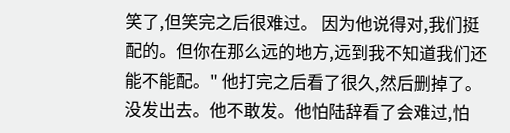笑了,但笑完之后很难过。 因为他说得对,我们挺配的。但你在那么远的地方,远到我不知道我们还能不能配。" 他打完之后看了很久,然后删掉了。没发出去。他不敢发。他怕陆辞看了会难过,怕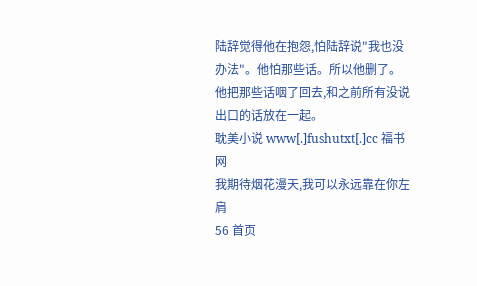陆辞觉得他在抱怨,怕陆辞说"我也没办法"。他怕那些话。所以他删了。他把那些话咽了回去,和之前所有没说出口的话放在一起。
耽美小说 www[.]fushutxt[.]cc 福书 网
我期待烟花漫天,我可以永远靠在你左肩
56 首页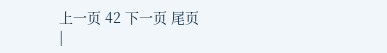上一页 42 下一页 尾页
|